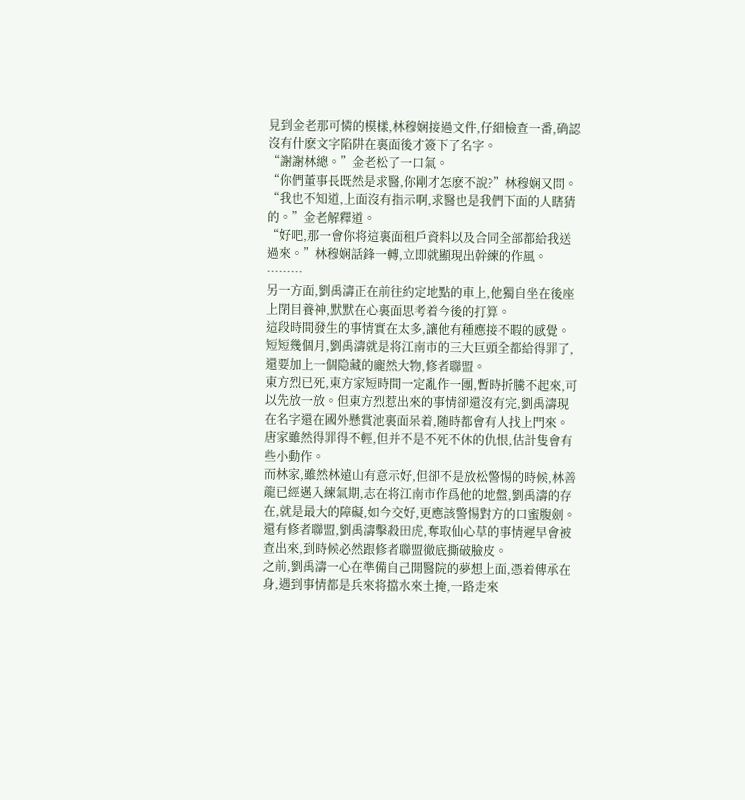見到金老那可憐的模樣,林穆娴接過文件,仔細檢查一番,确認沒有什麽文字陷阱在裏面後才簽下了名字。
“謝謝林總。”金老松了一口氣。
“你們董事長既然是求醫,你剛才怎麽不說?”林穆娴又問。
“我也不知道,上面沒有指示啊,求醫也是我們下面的人瞎猜的。”金老解釋道。
“好吧,那一會你将這裏面租戶資料以及合同全部都給我送過來。”林穆娴話鋒一轉,立即就顯現出幹練的作風。
………
另一方面,劉禹濤正在前往約定地點的車上,他獨自坐在後座上閉目養神,默默在心裏面思考着今後的打算。
這段時間發生的事情實在太多,讓他有種應接不暇的感覺。
短短幾個月,劉禹濤就是将江南市的三大巨頭全都給得罪了,還要加上一個隐藏的龐然大物,修者聯盟。
東方烈已死,東方家短時間一定亂作一團,暫時折騰不起來,可以先放一放。但東方烈惹出來的事情卻還沒有完,劉禹濤現在名字還在國外懸賞池裏面呆着,随時都會有人找上門來。
唐家雖然得罪得不輕,但并不是不死不休的仇恨,估計隻會有些小動作。
而林家,雖然林遠山有意示好,但卻不是放松警惕的時候,林善龍已經邁入練氣期,志在将江南市作爲他的地盤,劉禹濤的存在,就是最大的障礙,如今交好,更應該警惕對方的口蜜腹劍。
還有修者聯盟,劉禹濤擊殺田虎,奪取仙心草的事情遲早會被查出來,到時候必然跟修者聯盟徹底撕破臉皮。
之前,劉禹濤一心在準備自己開醫院的夢想上面,憑着傳承在身,遇到事情都是兵來将擋水來土掩,一路走來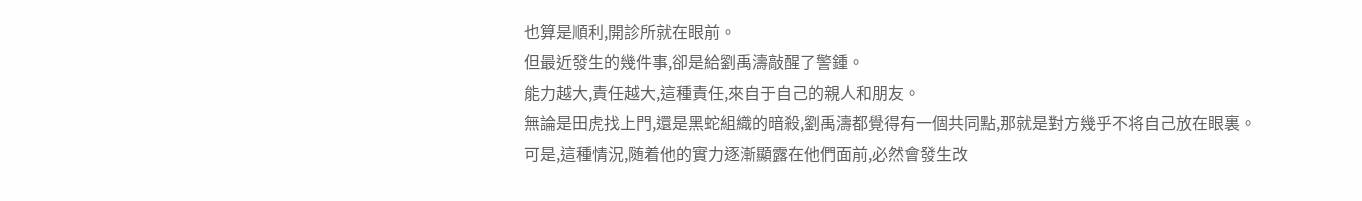也算是順利,開診所就在眼前。
但最近發生的幾件事,卻是給劉禹濤敲醒了警鍾。
能力越大,責任越大,這種責任,來自于自己的親人和朋友。
無論是田虎找上門,還是黑蛇組織的暗殺,劉禹濤都覺得有一個共同點,那就是對方幾乎不将自己放在眼裏。
可是,這種情況,随着他的實力逐漸顯露在他們面前,必然會發生改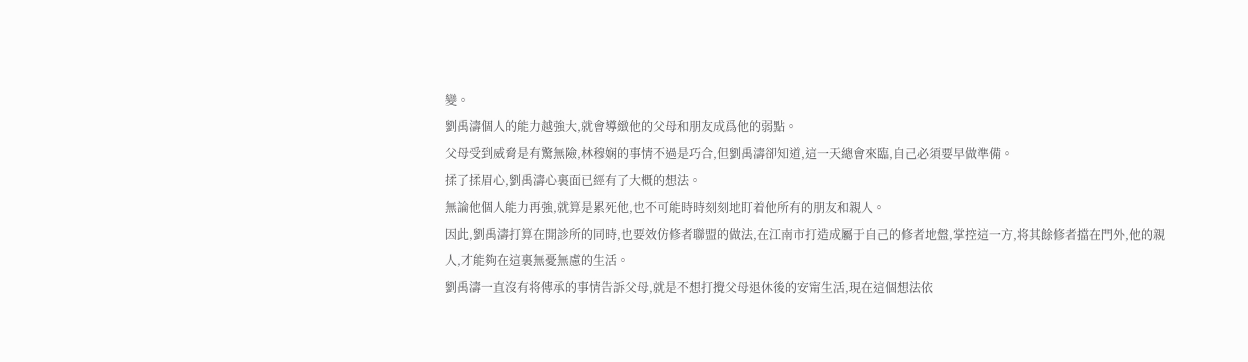變。
劉禹濤個人的能力越強大,就會導緻他的父母和朋友成爲他的弱點。
父母受到威脅是有驚無險,林穆娴的事情不過是巧合,但劉禹濤卻知道,這一天總會來臨,自己必須要早做準備。
揉了揉眉心,劉禹濤心裏面已經有了大概的想法。
無論他個人能力再強,就算是累死他,也不可能時時刻刻地盯着他所有的朋友和親人。
因此,劉禹濤打算在開診所的同時,也要效仿修者聯盟的做法,在江南市打造成屬于自己的修者地盤,掌控這一方,将其餘修者擋在門外,他的親人,才能夠在這裏無憂無慮的生活。
劉禹濤一直沒有将傳承的事情告訴父母,就是不想打攪父母退休後的安甯生活,現在這個想法依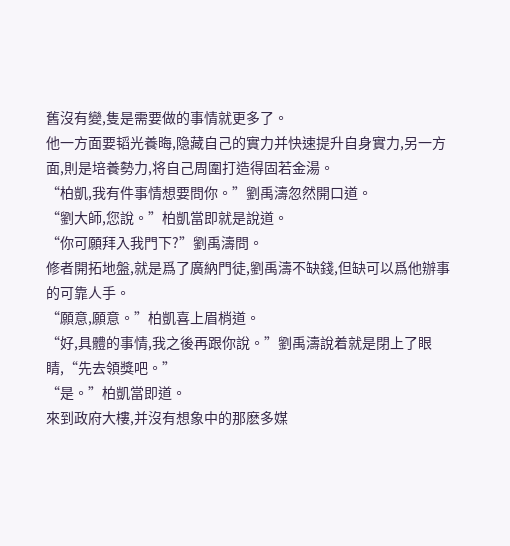舊沒有變,隻是需要做的事情就更多了。
他一方面要韬光養晦,隐藏自己的實力并快速提升自身實力,另一方面,則是培養勢力,将自己周圍打造得固若金湯。
“柏凱,我有件事情想要問你。”劉禹濤忽然開口道。
“劉大師,您說。”柏凱當即就是說道。
“你可願拜入我門下?”劉禹濤問。
修者開拓地盤,就是爲了廣納門徒,劉禹濤不缺錢,但缺可以爲他辦事的可靠人手。
“願意,願意。”柏凱喜上眉梢道。
“好,具體的事情,我之後再跟你說。”劉禹濤說着就是閉上了眼睛,“先去領獎吧。”
“是。”柏凱當即道。
來到政府大樓,并沒有想象中的那麽多媒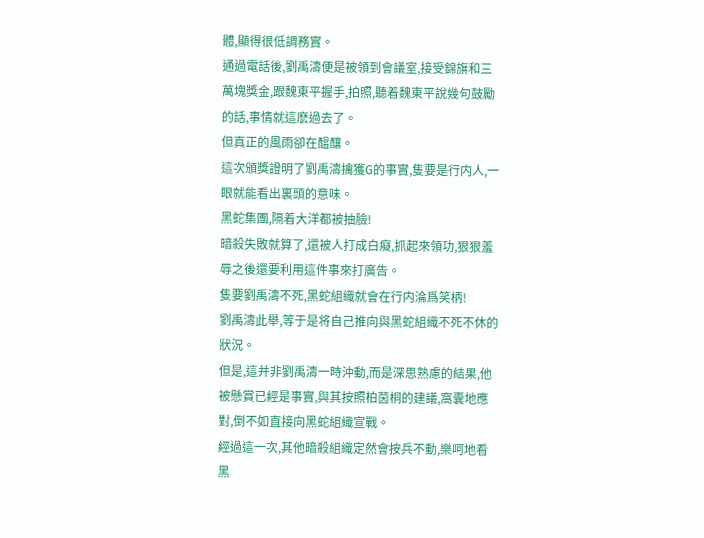體,顯得很低調務實。
通過電話後,劉禹濤便是被領到會議室,接受錦旗和三萬塊獎金,跟魏東平握手,拍照,聽着魏東平說幾句鼓勵的話,事情就這麽過去了。
但真正的風雨卻在醞釀。
這次頒獎證明了劉禹濤擒獲G的事實,隻要是行内人,一眼就能看出裏頭的意味。
黑蛇集團,隔着大洋都被抽臉!
暗殺失敗就算了,還被人打成白癡,抓起來領功,狠狠羞辱之後還要利用這件事來打廣告。
隻要劉禹濤不死,黑蛇組織就會在行内淪爲笑柄!
劉禹濤此舉,等于是将自己推向與黑蛇組織不死不休的狀況。
但是,這并非劉禹濤一時沖動,而是深思熟慮的結果,他被懸賞已經是事實,與其按照柏茵桐的建議,窩囊地應對,倒不如直接向黑蛇組織宣戰。
經過這一次,其他暗殺組織定然會按兵不動,樂呵地看黑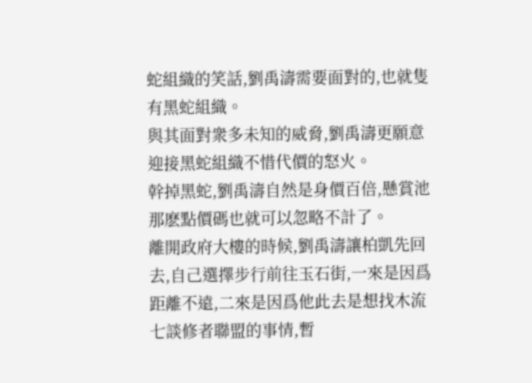蛇組織的笑話,劉禹濤需要面對的,也就隻有黑蛇組織。
與其面對衆多未知的威脅,劉禹濤更願意迎接黑蛇組織不惜代價的怒火。
幹掉黑蛇,劉禹濤自然是身價百倍,懸賞池那麽點價碼也就可以忽略不計了。
離開政府大樓的時候,劉禹濤讓柏凱先回去,自己選擇步行前往玉石街,一來是因爲距離不遠,二來是因爲他此去是想找木流七談修者聯盟的事情,暫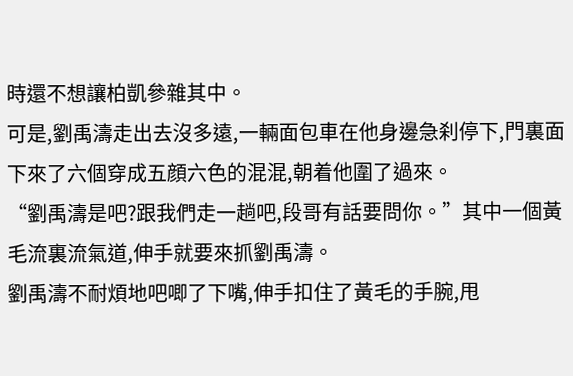時還不想讓柏凱參雜其中。
可是,劉禹濤走出去沒多遠,一輛面包車在他身邊急刹停下,門裏面下來了六個穿成五顔六色的混混,朝着他圍了過來。
“劉禹濤是吧?跟我們走一趟吧,段哥有話要問你。”其中一個黃毛流裏流氣道,伸手就要來抓劉禹濤。
劉禹濤不耐煩地吧唧了下嘴,伸手扣住了黃毛的手腕,甩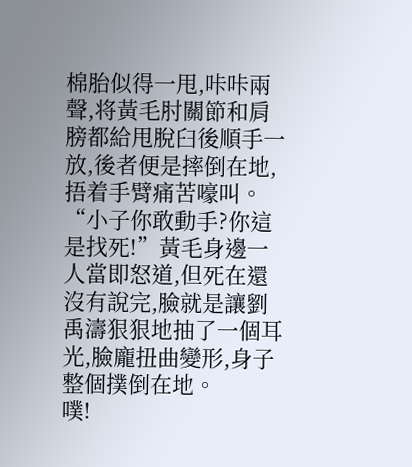棉胎似得一甩,咔咔兩聲,将黃毛肘關節和肩膀都給甩脫臼後順手一放,後者便是摔倒在地,捂着手臂痛苦嚎叫。
“小子你敢動手?你這是找死!”黃毛身邊一人當即怒道,但死在還沒有說完,臉就是讓劉禹濤狠狠地抽了一個耳光,臉龐扭曲變形,身子整個撲倒在地。
噗!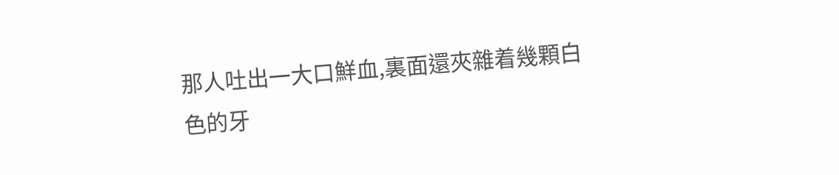那人吐出一大口鮮血,裏面還夾雜着幾顆白色的牙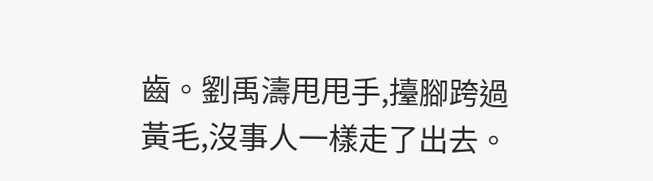齒。劉禹濤甩甩手,擡腳跨過黃毛,沒事人一樣走了出去。